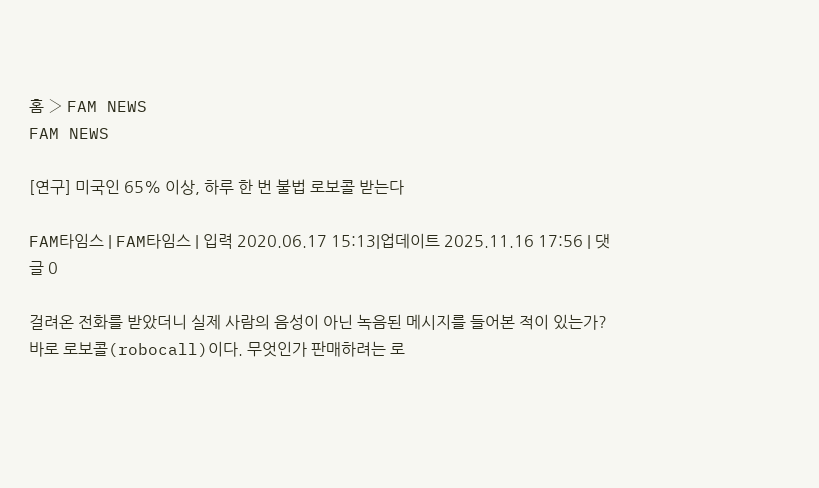홈 › FAM NEWS
FAM NEWS

[연구] 미국인 65% 이상, 하루 한 번 불법 로보콜 받는다

FAM타임스 | FAM타임스 | 입력 2020.06.17 15:13|업데이트 2025.11.16 17:56 | 댓글 0

걸려온 전화를 받았더니 실제 사람의 음성이 아닌 녹음된 메시지를 들어본 적이 있는가?바로 로보콜(robocall)이다. 무엇인가 판매하려는 로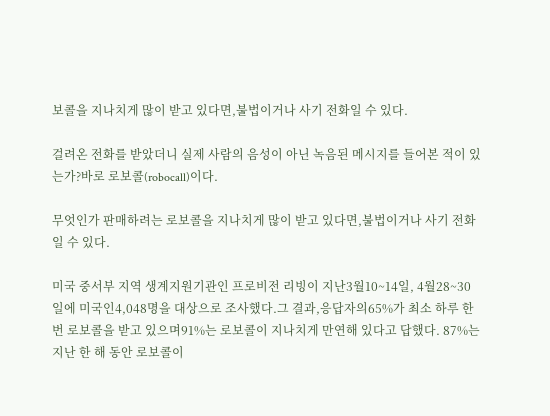보콜을 지나치게 많이 받고 있다면,불법이거나 사기 전화일 수 있다.

걸려온 전화를 받았더니 실제 사람의 음성이 아닌 녹음된 메시지를 들어본 적이 있는가?바로 로보콜(robocall)이다.

무엇인가 판매하려는 로보콜을 지나치게 많이 받고 있다면,불법이거나 사기 전화일 수 있다.

미국 중서부 지역 생계지원기관인 프로비전 리빙이 지난3월10~14일, 4월28~30일에 미국인4,048명을 대상으로 조사했다.그 결과,응답자의65%가 최소 하루 한 번 로보콜을 받고 있으며91%는 로보콜이 지나치게 만연해 있다고 답했다. 87%는 지난 한 해 동안 로보콜이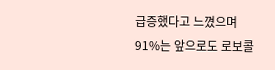급증했다고 느꼈으며91%는 앞으로도 로보콜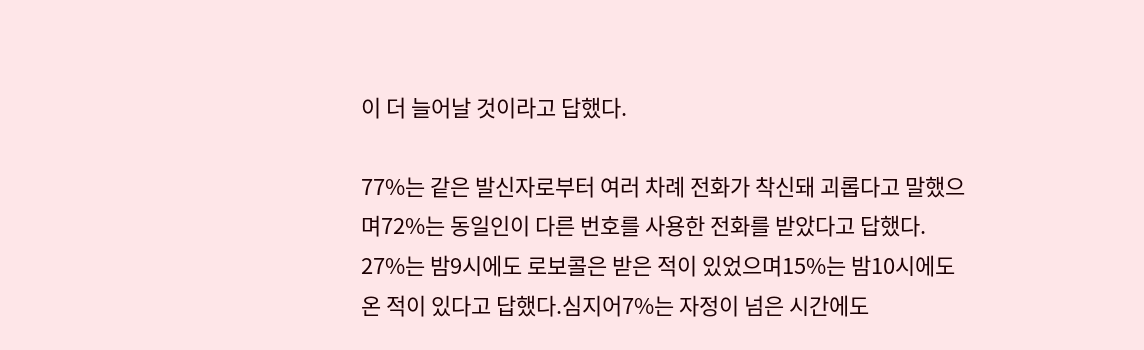이 더 늘어날 것이라고 답했다.

77%는 같은 발신자로부터 여러 차례 전화가 착신돼 괴롭다고 말했으며72%는 동일인이 다른 번호를 사용한 전화를 받았다고 답했다. 27%는 밤9시에도 로보콜은 받은 적이 있었으며15%는 밤10시에도 온 적이 있다고 답했다.심지어7%는 자정이 넘은 시간에도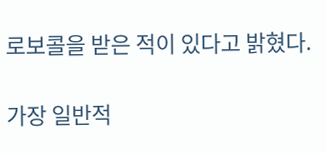로보콜을 받은 적이 있다고 밝혔다.

가장 일반적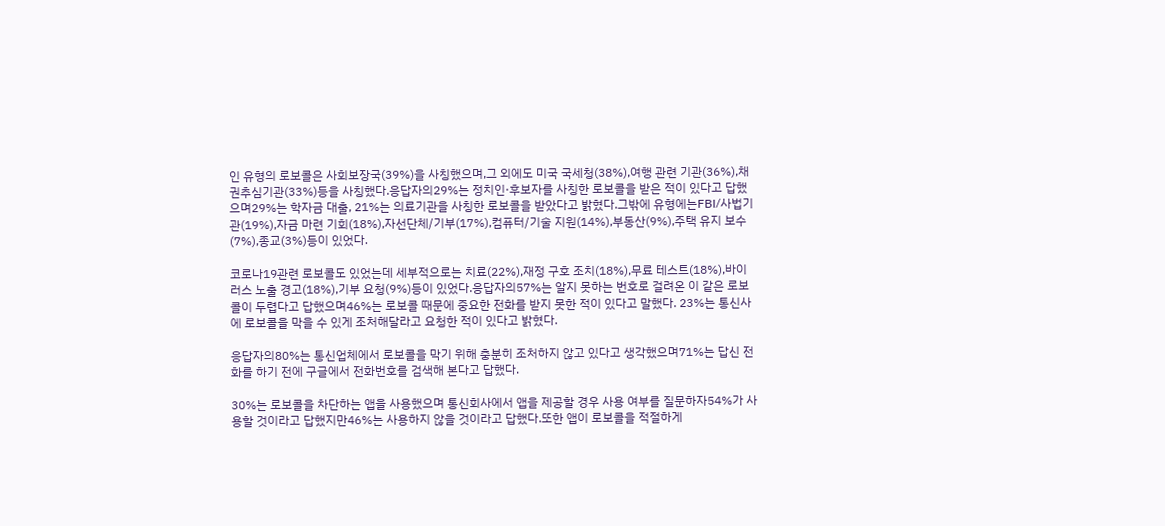인 유형의 로보콜은 사회보장국(39%)을 사칭했으며,그 외에도 미국 국세청(38%),여행 관련 기관(36%),채권추심기관(33%)등을 사칭했다.응답자의29%는 정치인·후보자를 사칭한 로보콜을 받은 적이 있다고 답했으며29%는 학자금 대출, 21%는 의료기관을 사칭한 로보콜을 받았다고 밝혔다.그밖에 유형에는FBI/사법기관(19%),자금 마련 기회(18%),자선단체/기부(17%),컴퓨터/기술 지원(14%),부동산(9%),주택 유지 보수(7%),종교(3%)등이 있었다.

코로나19관련 로보콜도 있었는데 세부적으로는 치료(22%),재정 구호 조치(18%),무료 테스트(18%),바이러스 노출 경고(18%),기부 요청(9%)등이 있었다.응답자의57%는 알지 못하는 번호로 걸려온 이 같은 로보콜이 두렵다고 답했으며46%는 로보콜 때문에 중요한 전화를 받지 못한 적이 있다고 말했다. 23%는 통신사에 로보콜을 막을 수 있게 조처해달라고 요청한 적이 있다고 밝혔다.

응답자의80%는 통신업체에서 로보콜을 막기 위해 충분히 조처하지 않고 있다고 생각했으며71%는 답신 전화를 하기 전에 구글에서 전화번호를 검색해 본다고 답했다.

30%는 로보콜을 차단하는 앱을 사용했으며 통신회사에서 앱을 제공할 경우 사용 여부를 질문하자54%가 사용할 것이라고 답했지만46%는 사용하지 않을 것이라고 답했다.또한 앱이 로보콜을 적절하게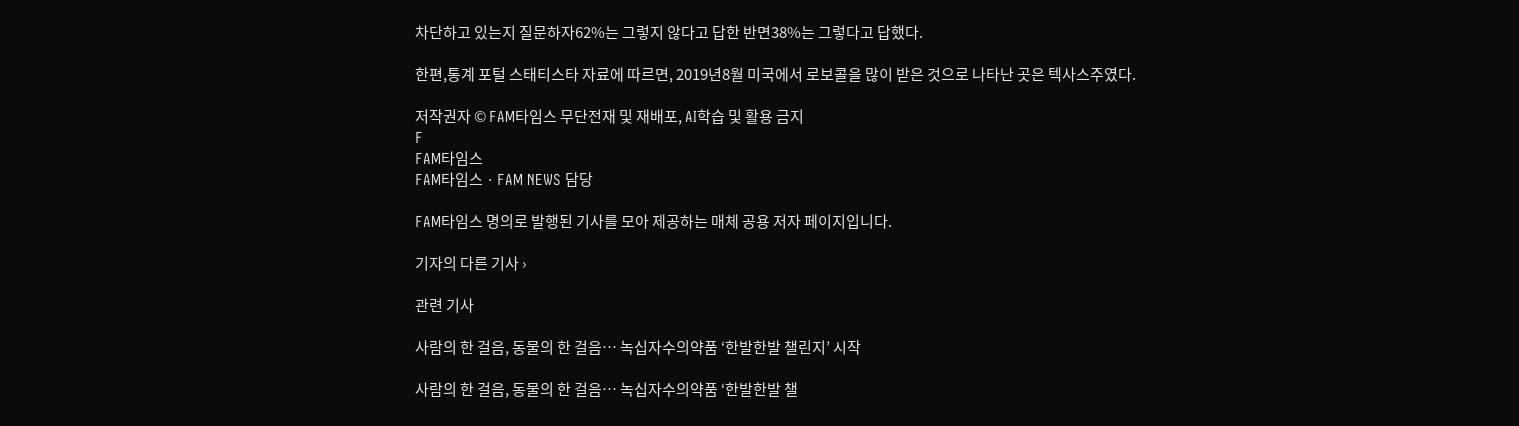차단하고 있는지 질문하자62%는 그렇지 않다고 답한 반면38%는 그렇다고 답했다.

한편,통계 포털 스태티스타 자료에 따르면, 2019년8월 미국에서 로보콜을 많이 받은 것으로 나타난 곳은 텍사스주였다.

저작권자 © FAM타임스 무단전재 및 재배포, AI학습 및 활용 금지
F
FAM타임스
FAM타임스 · FAM NEWS 담당

FAM타임스 명의로 발행된 기사를 모아 제공하는 매체 공용 저자 페이지입니다.

기자의 다른 기사 ›

관련 기사

사람의 한 걸음, 동물의 한 걸음… 녹십자수의약품 ‘한발한발 챌린지’ 시작

사람의 한 걸음, 동물의 한 걸음… 녹십자수의약품 ‘한발한발 챌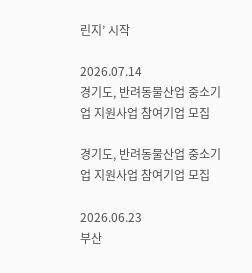린지’ 시작

2026.07.14
경기도, 반려동물산업 중소기업 지원사업 참여기업 모집

경기도, 반려동물산업 중소기업 지원사업 참여기업 모집

2026.06.23
부산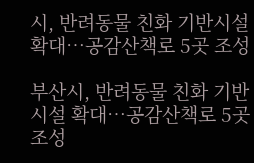시, 반려동물 친화 기반시설 확대…공감산책로 5곳 조성

부산시, 반려동물 친화 기반시설 확대…공감산책로 5곳 조성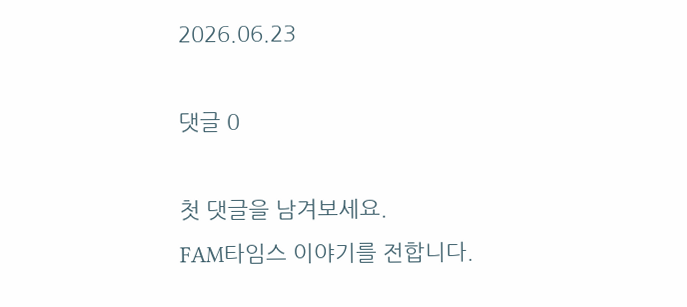2026.06.23

댓글 0

첫 댓글을 남겨보세요.
FAM타임스 이야기를 전합니다.